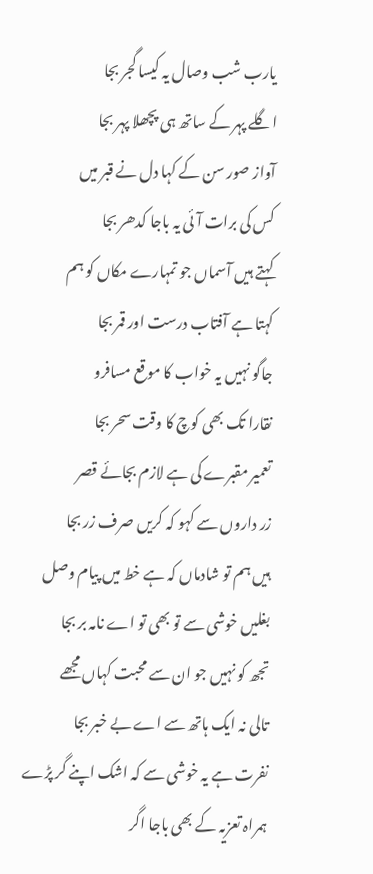یارب شب وصال یہ کیسا گجر بجا
اگلے پہر کے ساتھ ہی پچھلا پہر بجا
آواز صور سن کے کہا دل نے قبر میں
کس کی برات آئی یہ باجا کدھر بجا
کہتے ہیں آسماں جو تمہارے مکاں کو ہم
کہتا ہے آفتاب درست اور قمر بجا
جاگو نہیں یہ خواب کا موقع مسافرو
نقارا تک بھی کوچ کا وقت سحر بجا
تعمیر مقبرے کی ہے لازم بجائے قصر
زر داروں سے کہو کہ کریں صرف زر بجا
ہیں ہم تو شادماں کہ ہے خط میں پیام وصل
بغلیں خوشی سے تو بھی تو اے نامہ بر بجا
تجھ کو نہیں جو ان سے محبت کہاں مجھے
تالی نہ ایک ہاتھ سے اے بے خبر بجا
نفرت ہے یہ خوشی سے کہ اشک اپنے گر پڑے
ہمراہ تعزیہ کے بھی باجا اگر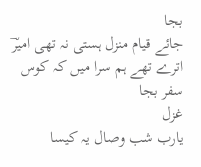بجا
جائے قیام منزل ہستی نہ تھی امیرؔ
اترے تھے ہم سرا میں کہ کوس سفر بجا
غزل
یارب شب وصال یہ کیسا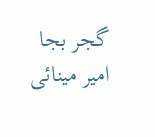گجر بجا
امیر مینائی